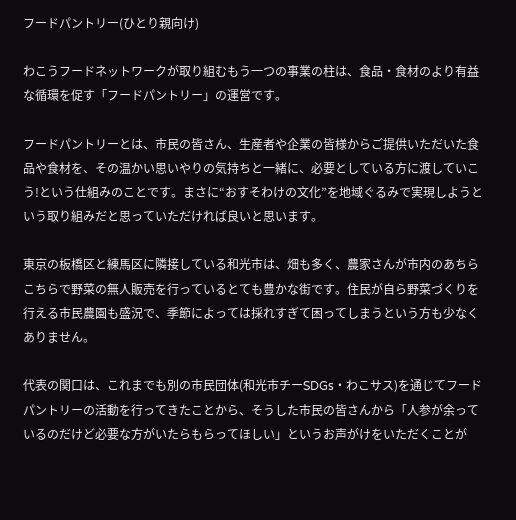フードパントリー(ひとり親向け)

わこうフードネットワークが取り組むもう一つの事業の柱は、食品・食材のより有益な循環を促す「フードパントリー」の運営です。

フードパントリーとは、市民の皆さん、生産者や企業の皆様からご提供いただいた食品や食材を、その温かい思いやりの気持ちと一緒に、必要としている方に渡していこう!という仕組みのことです。まさに“おすそわけの文化”を地域ぐるみで実現しようという取り組みだと思っていただければ良いと思います。

東京の板橋区と練馬区に隣接している和光市は、畑も多く、農家さんが市内のあちらこちらで野菜の無人販売を行っているとても豊かな街です。住民が自ら野菜づくりを行える市民農園も盛況で、季節によっては採れすぎて困ってしまうという方も少なくありません。

代表の関口は、これまでも別の市民団体(和光市チーSDGs・わこサス)を通じてフードパントリーの活動を行ってきたことから、そうした市民の皆さんから「人参が余っているのだけど必要な方がいたらもらってほしい」というお声がけをいただくことが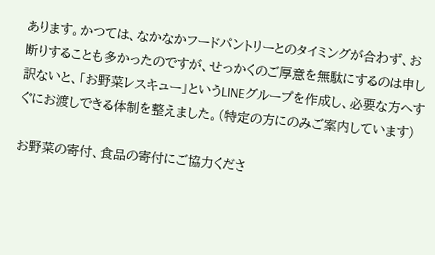あります。かつては、なかなかフードパントリーとのタイミングが合わず、お断りすることも多かったのですが、せっかくのご厚意を無駄にするのは申し訳ないと、「お野菜レスキュー」というLINEグループを作成し、必要な方へすぐにお渡しできる体制を整えました。(特定の方にのみご案内しています)

お野菜の寄付、食品の寄付にご協力くださ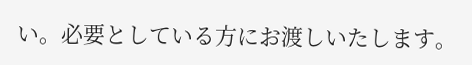い。必要としている方にお渡しいたします。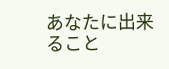あなたに出来ること